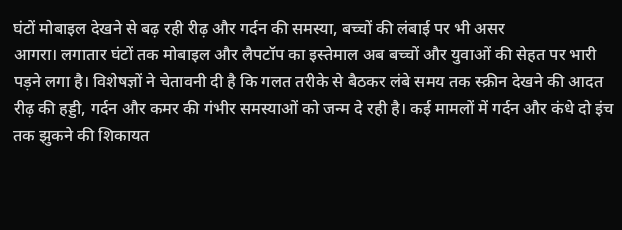घंटों मोबाइल देखने से बढ़ रही रीढ़ और गर्दन की समस्या, बच्चों की लंबाई पर भी असर
आगरा। लगातार घंटों तक मोबाइल और लैपटॉप का इस्तेमाल अब बच्चों और युवाओं की सेहत पर भारी पड़ने लगा है। विशेषज्ञों ने चेतावनी दी है कि गलत तरीके से बैठकर लंबे समय तक स्क्रीन देखने की आदत रीढ़ की हड्डी, गर्दन और कमर की गंभीर समस्याओं को जन्म दे रही है। कई मामलों में गर्दन और कंधे दो इंच तक झुकने की शिकायत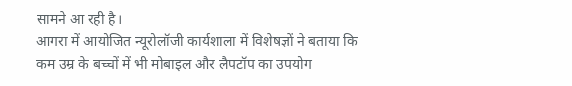सामने आ रही है।
आगरा में आयोजित न्यूरोलॉजी कार्यशाला में विशेषज्ञों ने बताया कि कम उम्र के बच्चों में भी मोबाइल और लैपटॉप का उपयोग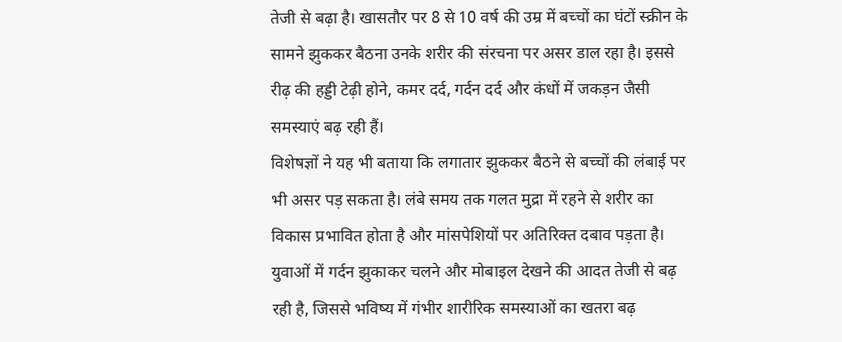तेजी से बढ़ा है। खासतौर पर 8 से 10 वर्ष की उम्र में बच्चों का घंटों स्क्रीन के सामने झुककर बैठना उनके शरीर की संरचना पर असर डाल रहा है। इससे रीढ़ की हड्डी टेढ़ी होने, कमर दर्द, गर्दन दर्द और कंधों में जकड़न जैसी समस्याएं बढ़ रही हैं।
विशेषज्ञों ने यह भी बताया कि लगातार झुककर बैठने से बच्चों की लंबाई पर भी असर पड़ सकता है। लंबे समय तक गलत मुद्रा में रहने से शरीर का विकास प्रभावित होता है और मांसपेशियों पर अतिरिक्त दबाव पड़ता है। युवाओं में गर्दन झुकाकर चलने और मोबाइल देखने की आदत तेजी से बढ़ रही है, जिससे भविष्य में गंभीर शारीरिक समस्याओं का खतरा बढ़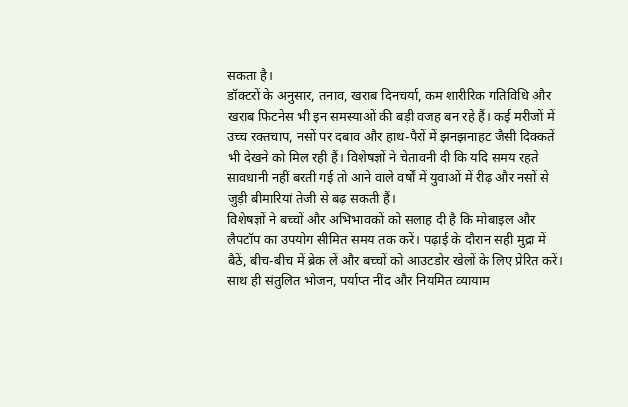सकता है।
डॉक्टरों के अनुसार, तनाव, खराब दिनचर्या, कम शारीरिक गतिविधि और खराब फिटनेस भी इन समस्याओं की बड़ी वजह बन रहे हैं। कई मरीजों में उच्च रक्तचाप, नसों पर दबाव और हाथ-पैरों में झनझनाहट जैसी दिक्कतें भी देखने को मिल रही हैं। विशेषज्ञों ने चेतावनी दी कि यदि समय रहते सावधानी नहीं बरती गई तो आने वाले वर्षों में युवाओं में रीढ़ और नसों से जुड़ी बीमारियां तेजी से बढ़ सकती हैं।
विशेषज्ञों ने बच्चों और अभिभावकों को सलाह दी है कि मोबाइल और लैपटॉप का उपयोग सीमित समय तक करें। पढ़ाई के दौरान सही मुद्रा में बैठें, बीच-बीच में ब्रेक लें और बच्चों को आउटडोर खेलों के लिए प्रेरित करें। साथ ही संतुलित भोजन, पर्याप्त नींद और नियमित व्यायाम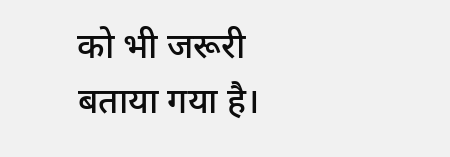को भी जरूरी बताया गया है।